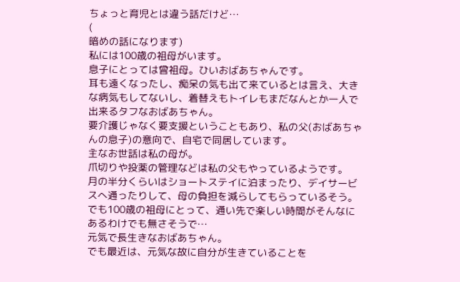ちょっと育児とは違う話だけど…
(
暗めの話になります)
私には100歳の祖母がいます。
息子にとっては曾祖母。ひいおばあちゃんです。
耳も遠くなったし、痴呆の気も出て来ているとは言え、大きな病気もしてないし、着替えもトイレもまだなんとか一人で出来るタフなおばあちゃん。
要介護じゃなく要支援ということもあり、私の父(おばあちゃんの息子)の意向で、自宅で同居しています。
主なお世話は私の母が。
爪切りや投薬の管理などは私の父もやっているようです。
月の半分くらいはショートステイに泊まったり、デイサービスへ通ったりして、母の負担を減らしてもらっているそう。
でも100歳の祖母にとって、通い先で楽しい時間がそんなにあるわけでも無さそうで…
元気で長生きなおばあちゃん。
でも最近は、元気な故に自分が生きていることを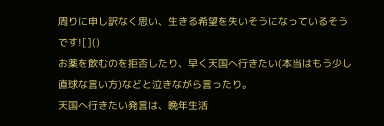周りに申し訳なく思い、生きる希望を失いそうになっているそうです![]()
お薬を飲むのを拒否したり、早く天国へ行きたい(本当はもう少し直球な言い方)などと泣きながら言ったり。
天国へ行きたい発言は、晩年生活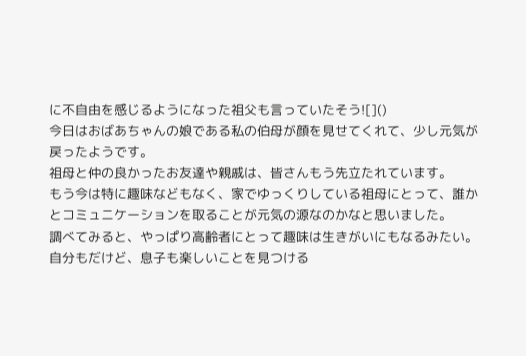に不自由を感じるようになった祖父も言っていたそう![]()
今日はおばあちゃんの娘である私の伯母が顔を見せてくれて、少し元気が戻ったようです。
祖母と仲の良かったお友達や親戚は、皆さんもう先立たれています。
もう今は特に趣味などもなく、家でゆっくりしている祖母にとって、誰かとコミュニケーションを取ることが元気の源なのかなと思いました。
調べてみると、やっぱり高齢者にとって趣味は生きがいにもなるみたい。
自分もだけど、息子も楽しいことを見つける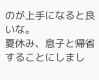のが上手になると良いな。
夏休み、息子と帰省することにしまし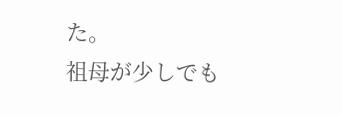た。
祖母が少しでも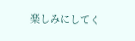楽しみにしてく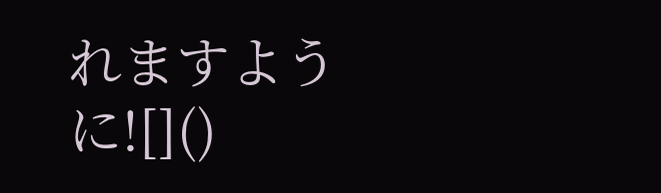れますように![]()